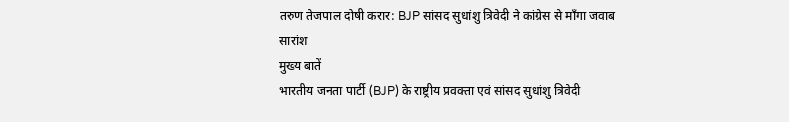तरुण तेजपाल दोषी करार: BJP सांसद सुधांशु त्रिवेदी ने कांग्रेस से माँगा जवाब
सारांश
मुख्य बातें
भारतीय जनता पार्टी (BJP) के राष्ट्रीय प्रवक्ता एवं सांसद सुधांशु त्रिवेदी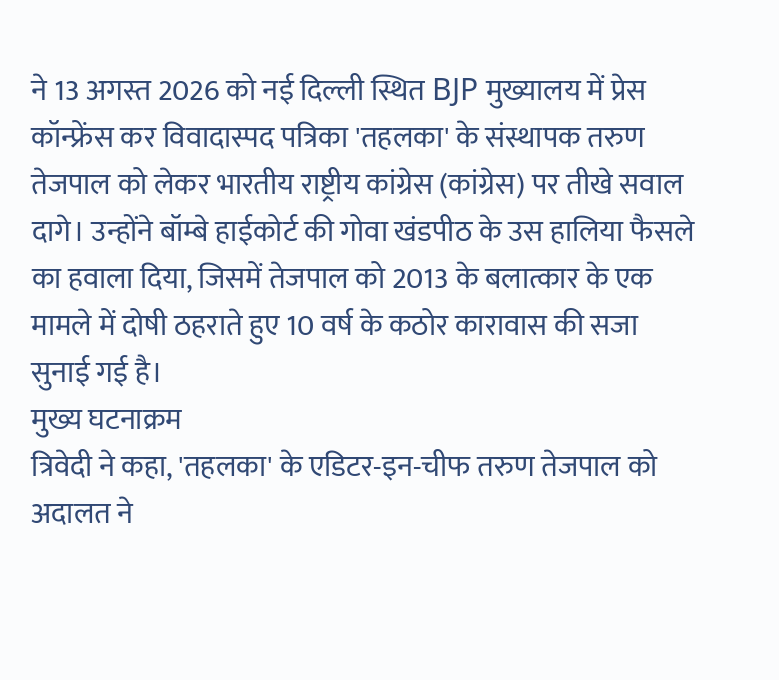ने 13 अगस्त 2026 को नई दिल्ली स्थित BJP मुख्यालय में प्रेस कॉन्फ्रेंस कर विवादास्पद पत्रिका 'तहलका' के संस्थापक तरुण तेजपाल को लेकर भारतीय राष्ट्रीय कांग्रेस (कांग्रेस) पर तीखे सवाल दागे। उन्होंने बॉम्बे हाईकोर्ट की गोवा खंडपीठ के उस हालिया फैसले का हवाला दिया, जिसमें तेजपाल को 2013 के बलात्कार के एक मामले में दोषी ठहराते हुए 10 वर्ष के कठोर कारावास की सजा सुनाई गई है।
मुख्य घटनाक्रम
त्रिवेदी ने कहा, 'तहलका' के एडिटर-इन-चीफ तरुण तेजपाल को अदालत ने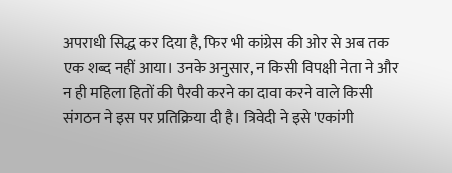अपराधी सिद्ध कर दिया है, फिर भी कांग्रेस की ओर से अब तक एक शब्द नहीं आया। उनके अनुसार, न किसी विपक्षी नेता ने और न ही महिला हितों की पैरवी करने का दावा करने वाले किसी संगठन ने इस पर प्रतिक्रिया दी है। त्रिवेदी ने इसे 'एकांगी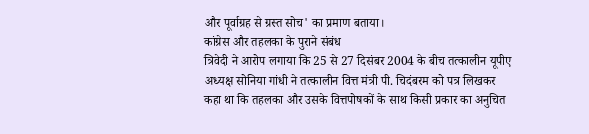और पूर्वाग्रह से ग्रस्त सोच' का प्रमाण बताया।
कांग्रेस और तहलका के पुराने संबंध
त्रिवेदी ने आरोप लगाया कि 25 से 27 दिसंबर 2004 के बीच तत्कालीन यूपीए अध्यक्ष सोनिया गांधी ने तत्कालीन वित्त मंत्री पी. चिदंबरम को पत्र लिखकर कहा था कि तहलका और उसके वित्तपोषकों के साथ किसी प्रकार का अनुचित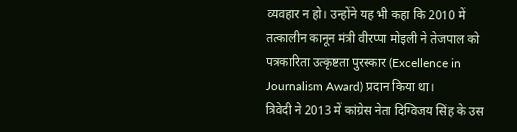व्यवहार न हो। उन्होंने यह भी कहा कि 2010 में तत्कालीन कानून मंत्री वीरप्पा मोइली ने तेजपाल को पत्रकारिता उत्कृष्टता पुरस्कार (Excellence in Journalism Award) प्रदान किया था।
त्रिवेदी ने 2013 में कांग्रेस नेता दिग्विजय सिंह के उस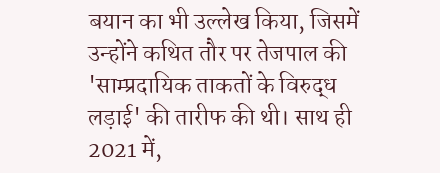बयान का भी उल्लेख किया, जिसमें उन्होंने कथित तौर पर तेजपाल की 'साम्प्रदायिक ताकतों के विरुद्ध लड़ाई' की तारीफ की थी। साथ ही 2021 में,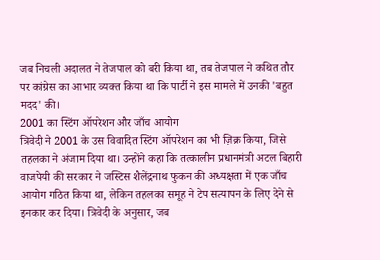जब निचली अदालत ने तेजपाल को बरी किया था, तब तेजपाल ने कथित तौर पर कांग्रेस का आभार व्यक्त किया था कि पार्टी ने इस मामले में उनकी 'बहुत मदद' की।
2001 का स्टिंग ऑपरेशन और जाँच आयोग
त्रिवेदी ने 2001 के उस विवादित स्टिंग ऑपरेशन का भी ज़िक्र किया, जिसे तहलका ने अंजाम दिया था। उन्होंने कहा कि तत्कालीन प्रधानमंत्री अटल बिहारी वाजपेयी की सरकार ने जस्टिस शैलेंद्रनाथ फुकन की अध्यक्षता में एक जाँच आयोग गठित किया था, लेकिन तहलका समूह ने टेप सत्यापन के लिए देने से इनकार कर दिया। त्रिवेदी के अनुसार, जब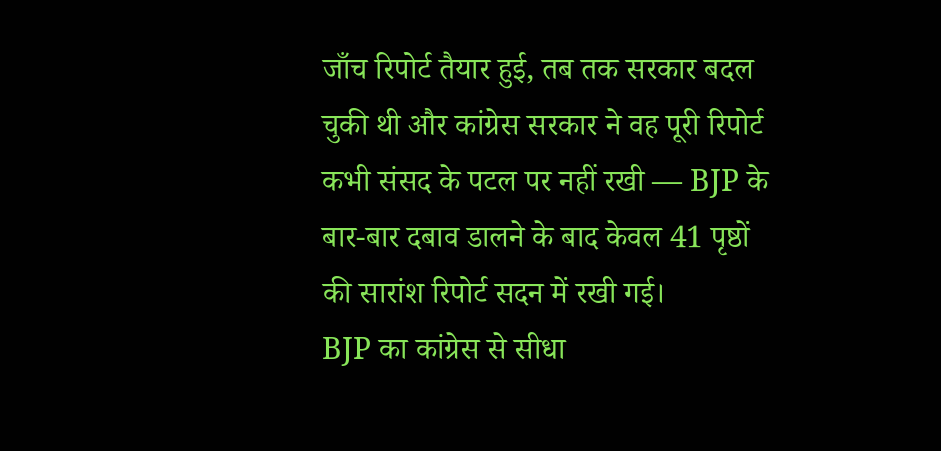जाँच रिपोर्ट तैयार हुई, तब तक सरकार बदल चुकी थी और कांग्रेस सरकार ने वह पूरी रिपोर्ट कभी संसद के पटल पर नहीं रखी — BJP के बार-बार दबाव डालने के बाद केवल 41 पृष्ठों की सारांश रिपोर्ट सदन में रखी गई।
BJP का कांग्रेस से सीधा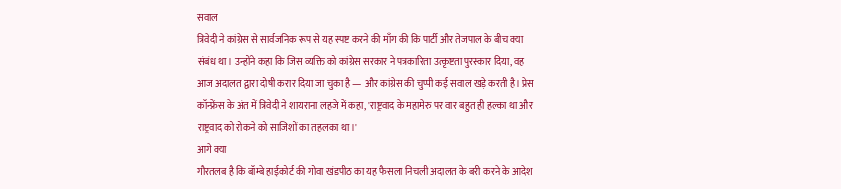सवाल
त्रिवेदी ने कांग्रेस से सार्वजनिक रूप से यह स्पष्ट करने की माँग की कि पार्टी और तेजपाल के बीच क्या संबंध था। उन्होंने कहा कि जिस व्यक्ति को कांग्रेस सरकार ने पत्रकारिता उत्कृष्टता पुरस्कार दिया, वह आज अदालत द्वारा दोषी करार दिया जा चुका है — और कांग्रेस की चुप्पी कई सवाल खड़े करती है। प्रेस कॉन्फ्रेंस के अंत में त्रिवेदी ने शायराना लहजे में कहा, 'राष्ट्रवाद के महामेरु पर वार बहुत ही हल्का था और राष्ट्रवाद को रोकने को साजिशों का तहलका था।'
आगे क्या
गौरतलब है कि बॉम्बे हाईकोर्ट की गोवा खंडपीठ का यह फैसला निचली अदालत के बरी करने के आदेश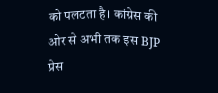को पलटता है। कांग्रेस की ओर से अभी तक इस BJP प्रेस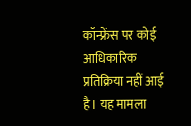कॉन्फ्रेंस पर कोई आधिकारिक प्रतिक्रिया नहीं आई है। यह मामला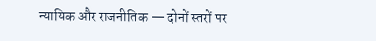न्यायिक और राजनीतिक — दोनों स्तरों पर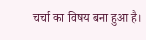चर्चा का विषय बना हुआ है।